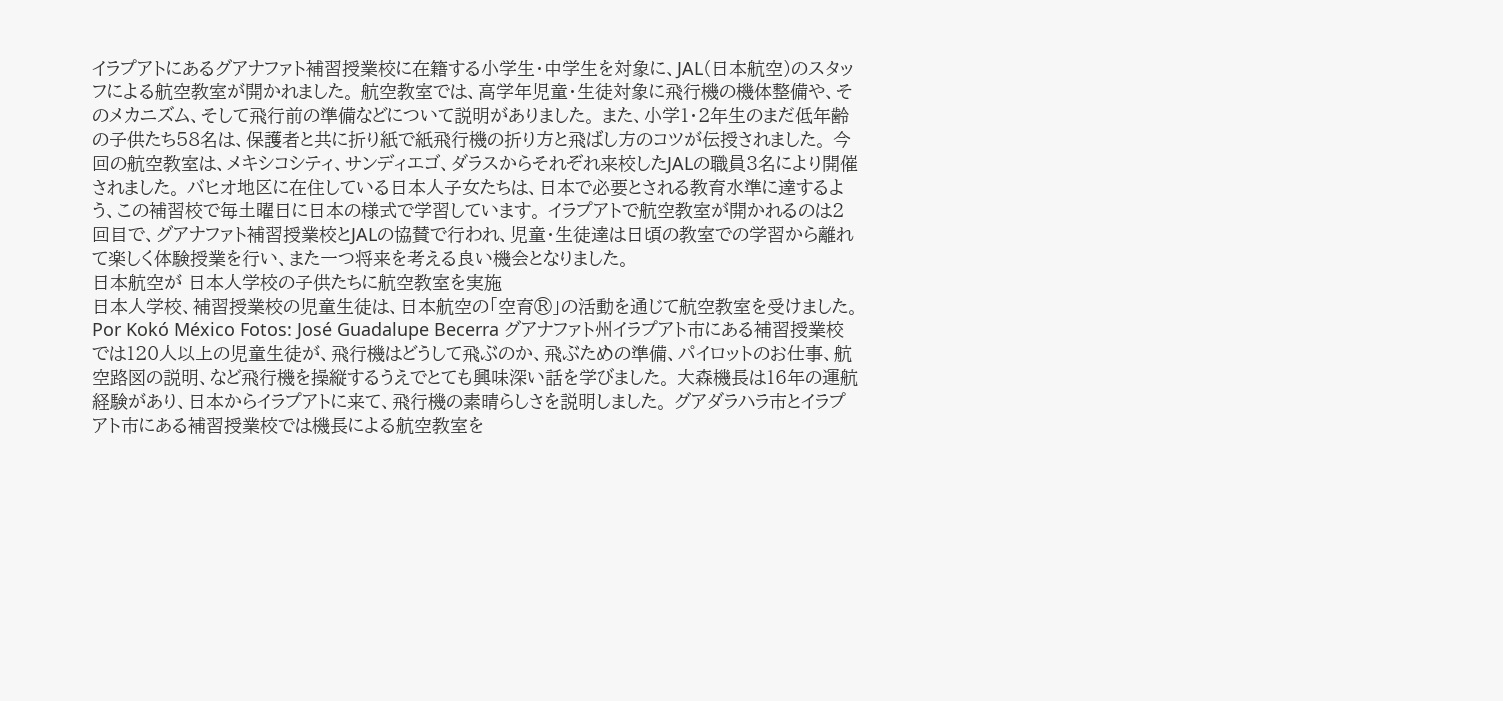イラプアトにあるグアナファト補習授業校に在籍する小学生・中学生を対象に、JAL(日本航空)のスタッフによる航空教室が開かれました。 航空教室では、高学年児童・生徒対象に飛行機の機体整備や、そのメカニズム、そして飛行前の準備などについて説明がありました。 また、小学1・2年生のまだ低年齢の子供たち58名は、保護者と共に折り紙で紙飛行機の折り方と飛ばし方のコツが伝授されました。 今回の航空教室は、メキシコシティ、サンディエゴ、ダラスからそれぞれ来校したJALの職員3名により開催されました。 バヒオ地区に在住している日本人子女たちは、日本で必要とされる教育水準に達するよう、この補習校で毎土曜日に日本の様式で学習しています。 イラプアトで航空教室が開かれるのは2回目で、グアナファト補習授業校とJALの協賛で行われ、児童・生徒達は日頃の教室での学習から離れて楽しく体験授業を行い、また一つ将来を考える良い機会となりました。
日本航空が 日本人学校の子供たちに航空教室を実施
日本人学校、補習授業校の児童生徒は、日本航空の「空育®」の活動を通じて航空教室を受けました。 Por Kokó México Fotos: José Guadalupe Becerra グアナファト州イラプアト市にある補習授業校では120人以上の児童生徒が、飛行機はどうして飛ぶのか、飛ぶための準備、パイロットのお仕事、航空路図の説明、など飛行機を操縦するうえでとても興味深い話を学びました。 大森機長は16年の運航経験があり、日本からイラプアトに来て、飛行機の素晴らしさを説明しました。 グアダラハラ市とイラプアト市にある補習授業校では機長による航空教室を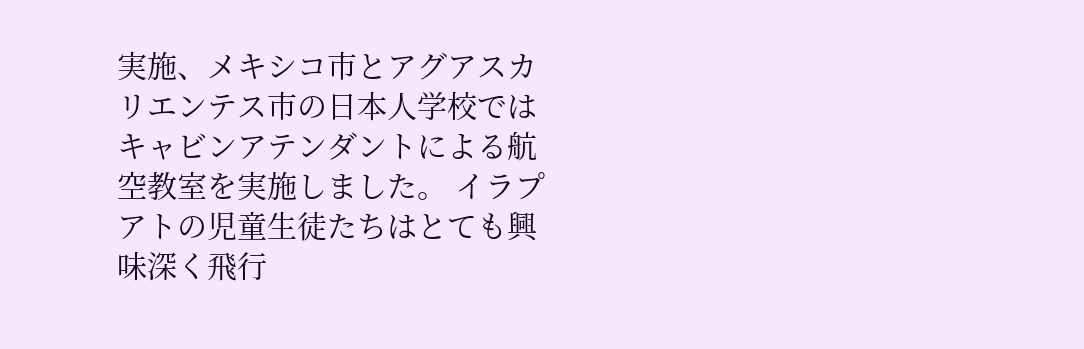実施、メキシコ市とアグアスカリエンテス市の日本人学校ではキャビンアテンダントによる航空教室を実施しました。 イラプアトの児童生徒たちはとても興味深く飛行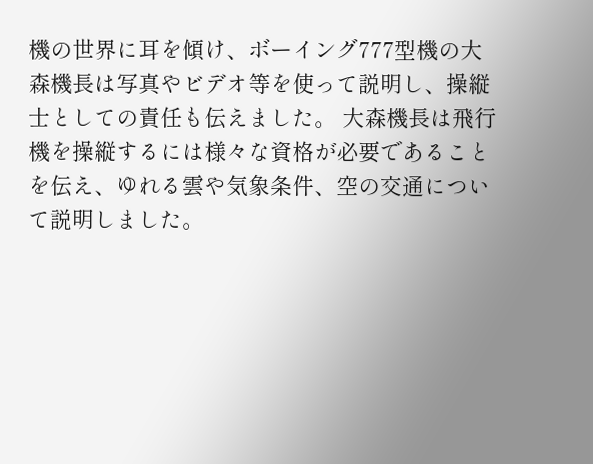機の世界に耳を傾け、ボーイング777型機の大森機長は写真やビデオ等を使って説明し、操縦士としての責任も伝えました。 大森機長は飛行機を操縦するには様々な資格が必要であることを伝え、ゆれる雲や気象条件、空の交通について説明しました。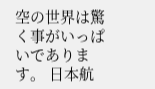空の世界は驚く事がいっぱいであります。 日本航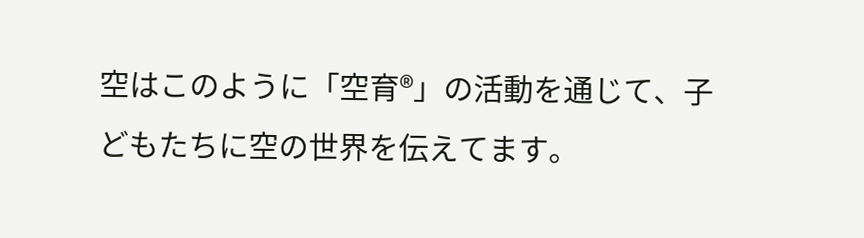空はこのように「空育®」の活動を通じて、子どもたちに空の世界を伝えてます。